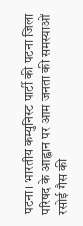पटना। भारतीय कम्युनिस्ट पार्टी की पटना जिला परिषद के आह्वान पर आम जनता की समस्याओं
रसोई गैस की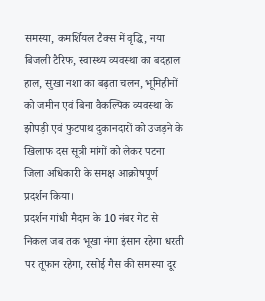समस्या, कमर्शियल टैक्स में वृद्धि, नया बिजली टैरिफ, स्वास्थ्य व्यवस्था का बदहाल हाल, सुखा नशा का बढ़ता चलन, भूमिहीनों को जमीन एवं बिना वैकल्पिक व्यवस्था के झोपड़ी एवं फुटपाथ दुकानदारों को उजड़ने के खिलाफ दस सूत्री मांगों को लेकर पटना जिला अधिकारी के समक्ष आक्रोषपूर्ण प्रदर्शन किया।
प्रदर्शन गांधी मैदान के 10 नंबर गेट से निकल जब तक भूखा नंगा इंसान रहेगा धरती पर तूफान रहेगा, रसोई गैस की समस्या दूर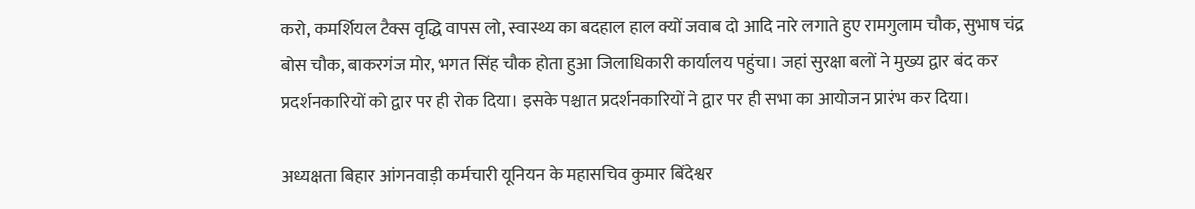करो, कमर्शियल टैक्स वृद्धि वापस लो, स्वास्थ्य का बदहाल हाल क्यों जवाब दो आदि नारे लगाते हुए रामगुलाम चौक, सुभाष चंद्र बोस चौक, बाकरगंज मोर, भगत सिंह चौक होता हुआ जिलाधिकारी कार्यालय पहुंचा। जहां सुरक्षा बलों ने मुख्य द्वार बंद कर प्रदर्शनकारियों को द्वार पर ही रोक दिया। इसके पश्चात प्रदर्शनकारियों ने द्वार पर ही सभा का आयोजन प्रारंभ कर दिया।

अध्यक्षता बिहार आंगनवाड़ी कर्मचारी यूनियन के महासचिव कुमार बिंदेश्वर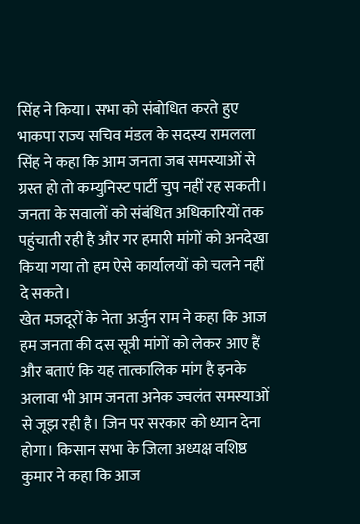सिंह ने किया। सभा को संबोधित करते हुए भाकपा राज्य सचिव मंडल के सदस्य रामलला सिंह ने कहा कि आम जनता जब समस्याओं से ग्रस्त हो तो कम्युनिस्ट पार्टी चुप नहीं रह सकती। जनता के सवालों को संबंधित अधिकारियों तक पहुंचाती रही है और गर हमारी मांगों को अनदेखा किया गया तो हम ऐसे कार्यालयों को चलने नहीं दे सकते।
खेत मजदूरों के नेता अर्जुन राम ने कहा कि आज हम जनता की दस सूत्री मांगों को लेकर आए हैं और बताएं कि यह तात्कालिक मांग है इनके अलावा भी आम जनता अनेक ज्वलंत समस्याओं से जूझ रही है। जिन पर सरकार को ध्यान देना होगा। किसान सभा के जिला अध्यक्ष वशिष्ठ कुमार ने कहा कि आज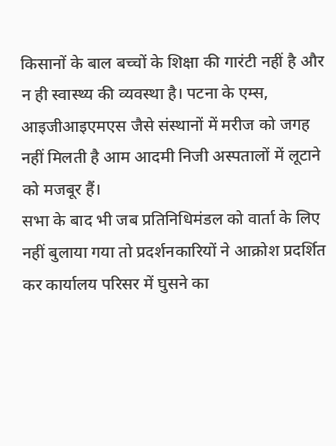किसानों के बाल बच्चों के शिक्षा की गारंटी नहीं है और न ही स्वास्थ्य की व्यवस्था है। पटना के एम्स, आइजीआइएमएस जैसे संस्थानों में मरीज को जगह नहीं मिलती है आम आदमी निजी अस्पतालों में लूटाने को मजबूर हैं।
सभा के बाद भी जब प्रतिनिधिमंडल को वार्ता के लिए नहीं बुलाया गया तो प्रदर्शनकारियों ने आक्रोश प्रदर्शित कर कार्यालय परिसर में घुसने का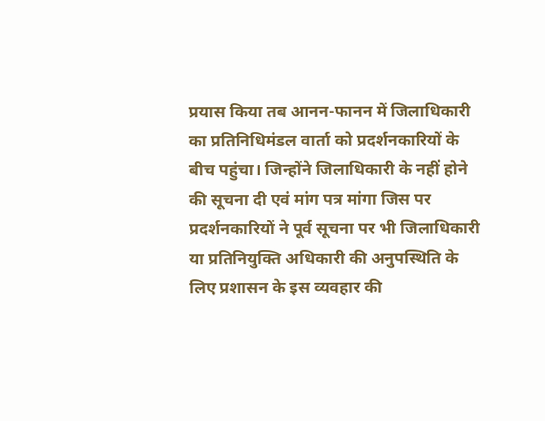प्रयास किया तब आनन-फानन में जिलाधिकारी का प्रतिनिधिमंडल वार्ता को प्रदर्शनकारियों के बीच पहुंचा। जिन्होंने जिलाधिकारी के नहीं होने की सूचना दी एवं मांग पत्र मांगा जिस पर प्रदर्शनकारियों ने पूर्व सूचना पर भी जिलाधिकारी या प्रतिनियुक्ति अधिकारी की अनुपस्थिति के लिए प्रशासन के इस व्यवहार की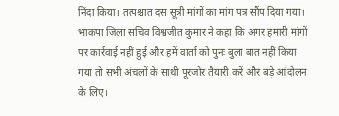निंदा किया। तत्पश्चात दस सूत्री मांगों का मांग पत्र सौंप दिया गया।
भाकपा जिला सचिव विश्वजीत कुमार ने कहा कि अगर हमारी मांगों पर कार्रवाई नहीं हुई और हमें वार्ता को पुनः बुला बात नहीं किया गया तो सभी अंचलों के साथी पूरजोर तैयारी करें और बड़े आंदोलन के लिए।